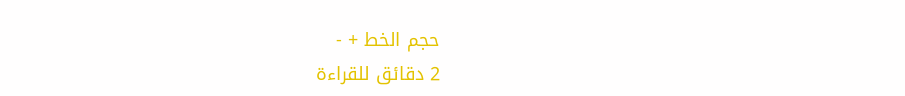حجم الخط + -
2 دقائق للقراءة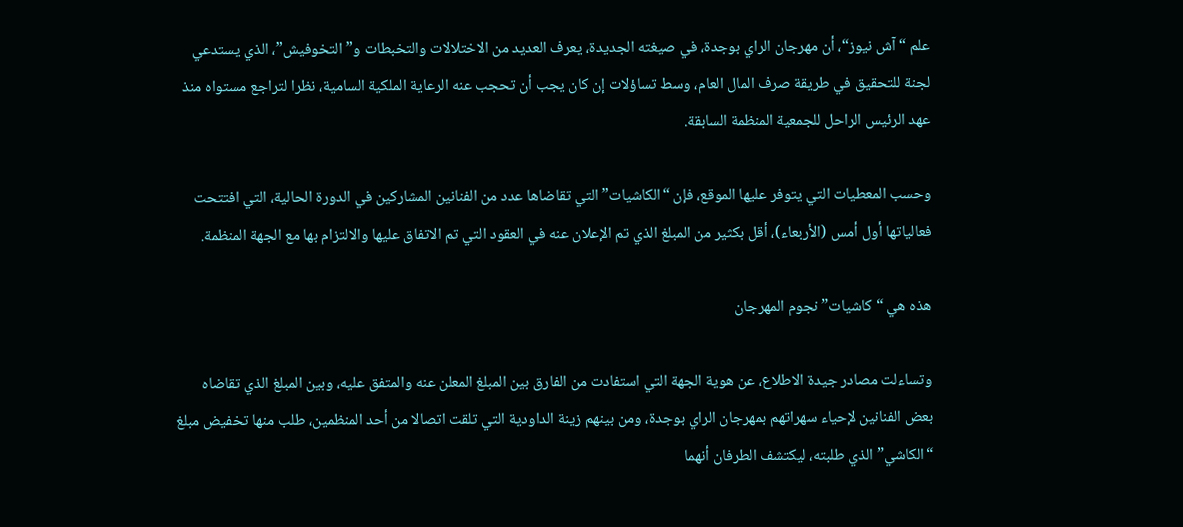علم “آش نيوز“، أن مهرجان الراي بوجدة، في صيغته الجديدة، يعرف العديد من الاختلالات والتخبطات و”التخوفيش”، الذي يستدعي لجنة للتحقيق في طريقة صرف المال العام، وسط تساؤلات إن كان يجب أن تحجب عنه الرعاية الملكية السامية، نظرا لتراجع مستواه منذ عهد الرئيس الراحل للجمعية المنظمة السابقة.

وحسب المعطيات التي يتوفر عليها الموقع، فإن “الكاشيات” التي تقاضاها عدد من الفنانين المشاركين في الدورة الحالية، التي افتتحت فعالياتها أول أمس (الأربعاء)، أقل بكثير من المبلغ الذي تم الإعلان عنه في العقود التي تم الاتفاق عليها والالتزام بها مع الجهة المنظمة.

هذه هي “كاشيات” نجوم المهرجان

وتساءلت مصادر جيدة الاطلاع، عن هوية الجهة التي استفادت من الفارق بين المبلغ المعلن عنه والمتفق عليه، وبين المبلغ الذي تقاضاه بعض الفنانين لإحياء سهراتهم بمهرجان الراي بوجدة، ومن بينهم زينة الداودية التي تلقت اتصالا من أحد المنظمين، طلب منها تخفيض مبلغ “الكاشي” الذي طلبته، ليكتشف الطرفان أنهما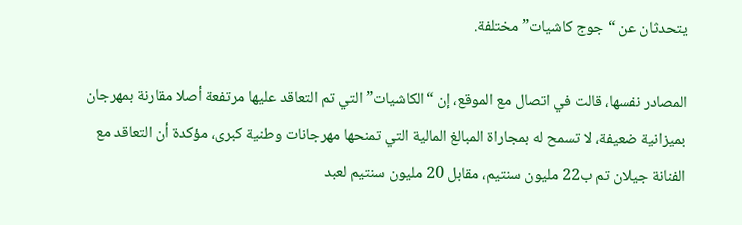يتحدثان عن “جوج كاشيات” مختلفة.

المصادر نفسها، قالت في اتصال مع الموقع، إن “الكاشيات” التي تم التعاقد عليها مرتفعة أصلا مقارنة بمهرجان بميزانية ضعيفة، لا تسمح له بمجاراة المبالغ المالية التي تمنحها مهرجانات وطنية كبرى، مؤكدة أن التعاقد مع الفنانة جيلان تم ب22 مليون سنتيم، مقابل 20 مليون سنتيم لعبد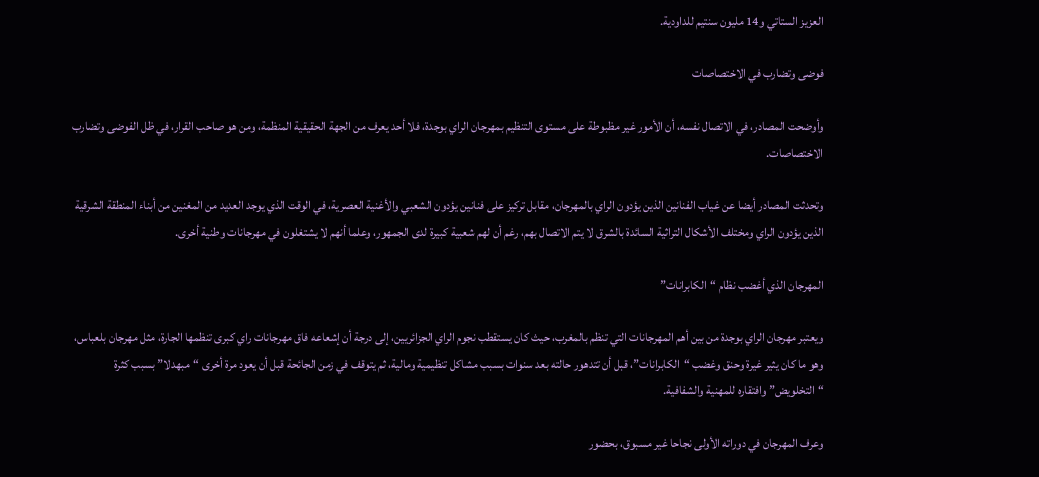العزيز الستاتي و14 مليون سنتيم للداودية.

فوضى وتضارب في الاختصاصات

وأوضحت المصادر، في الاتصال نفسه، أن الأمور غير مظبوطة على مستوى التنظيم بمهرجان الراي بوجدة، فلا أحد يعرف من الجهة الحقيقية المنظمة، ومن هو صاحب القرار، في ظل الفوضى وتضارب الاختصاصات.

وتحدثت المصادر أيضا عن غياب الفنانين الذين يؤدون الراي بالمهرجان، مقابل تركيز على فنانين يؤدون الشعبي والأغنية العصرية، في الوقت الذي يوجد العديد من المغنين من أبناء المنطقة الشرقية الذين يؤدون الراي ومختلف الأشكال التراثية السائدة بالشرق لا يتم الاتصال بهم، رغم أن لهم شعبية كبيرة لدى الجمهور، وعلما أنهم لا يشتغلون في مهرجانات وطنية أخرى.

المهرجان الذي أغضب نظام “الكابرانات”

ويعتبر مهرجان الراي بوجدة من بين أهم المهرجانات التي تنظم بالمغرب، حيث كان يستقطب نجوم الراي الجزائريين، إلى درجة أن إشعاعه فاق مهرجانات راي كبرى تنظمها الجارة، مثل مهرجان بلعباس، وهو ما كان يثير غيرة وحنق وغضب “الكابرانات”، قبل أن تتدهور حالته بعد سنوات بسبب مشاكل تنظيمية ومالية، ثم يتوقف في زمن الجائحة قبل أن يعود مرة أخرى “مبهدلا” بسبب كثرة “التخلويض” وافتقاره للمهنية والشفافية.

وعرف المهرجان في دوراته الأولى نجاحا غير مسبوق، بحضور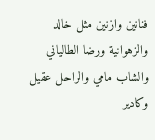فنانين وازنين مثل خالد والزهوانية ورضا الطالياني والشاب مامي والراحل عقيل وكادير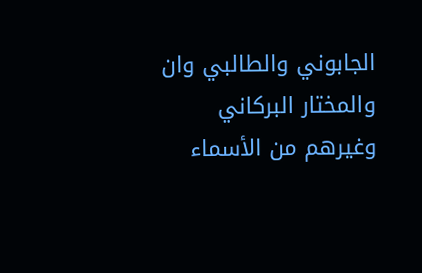الجابوني والطالبي وان والمختار البركاني وغيرهم من الأسماء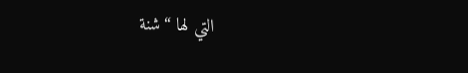التي لها “شنة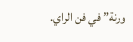ورنة” في فن الراي.